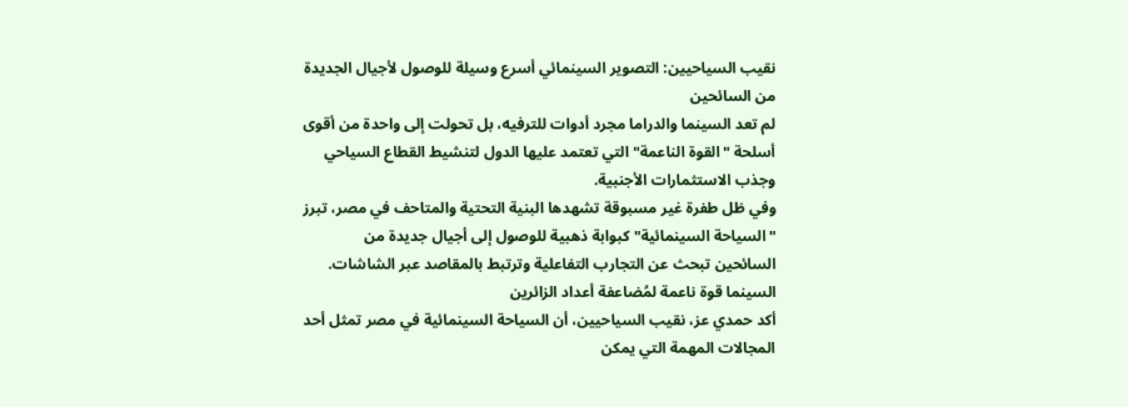نقيب السياحيين: التصوير السينمائي أسرع وسيلة للوصول لأجيال الجديدة من السائحين
لم تعد السينما والدراما مجرد أدوات للترفيه، بل تحولت إلى واحدة من أقوى أسلحة "القوة الناعمة" التي تعتمد عليها الدول لتنشيط القطاع السياحي وجذب الاستثمارات الأجنبية.
وفي ظل طفرة غير مسبوقة تشهدها البنية التحتية والمتاحف في مصر، تبرز "السياحة السينمائية" كبوابة ذهبية للوصول إلى أجيال جديدة من السائحين تبحث عن التجارب التفاعلية وترتبط بالمقاصد عبر الشاشات.
السينما قوة ناعمة لمُضاعفة أعداد الزائرين
أكد حمدي عز، نقيب السياحيين، أن السياحة السينمائية في مصر تمثل أحد المجالات المهمة التي يمكن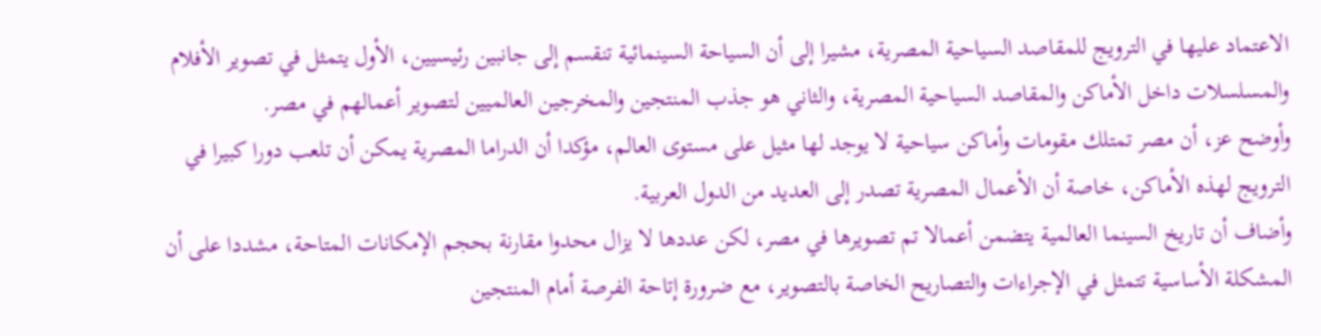الاعتماد عليها في الترويج للمقاصد السياحية المصرية، مشيرا إلى أن السياحة السينمائية تنقسم إلى جانبين رئيسيين، الأول يتمثل في تصوير الأفلام والمسلسلات داخل الأماكن والمقاصد السياحية المصرية، والثاني هو جذب المنتجين والمخرجين العالميين لتصوير أعمالهم في مصر.
وأوضح عز، أن مصر تمتلك مقومات وأماكن سياحية لا يوجد لها مثيل على مستوى العالم، مؤكدا أن الدراما المصرية يمكن أن تلعب دورا كبيرا في الترويج لهذه الأماكن، خاصة أن الأعمال المصرية تصدر إلى العديد من الدول العربية.
وأضاف أن تاريخ السينما العالمية يتضمن أعمالا تم تصويرها في مصر، لكن عددها لا يزال محدوا مقارنة بحجم الإمكانات المتاحة، مشددا على أن المشكلة الأساسية تتمثل في الإجراءات والتصاريح الخاصة بالتصوير، مع ضرورة إتاحة الفرصة أمام المنتجين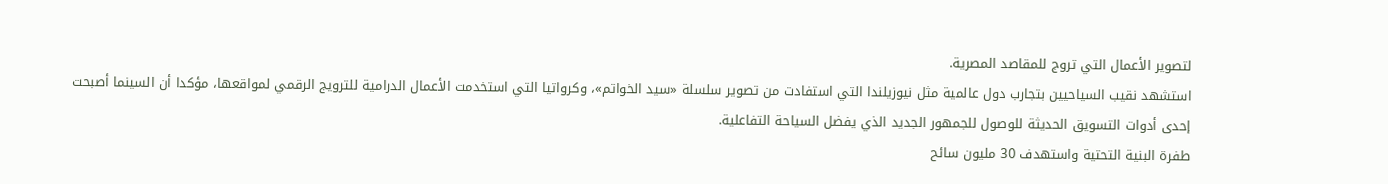لتصوير الأعمال التي تروج للمقاصد المصرية.
استشهد نقيب السياحيين بتجارب دول عالمية مثل نيوزيلندا التي استفادت من تصوير سلسلة «سيد الخواتم»، وكرواتيا التي استخدمت الأعمال الدرامية للترويج الرقمي لمواقعها، مؤكدا أن السينما أصبحت إحدى أدوات التسويق الحديثة للوصول للجمهور الجديد الذي يفضل السياحة التفاعلية.
طفرة البنية التحتية واستهدف 30 مليون سائح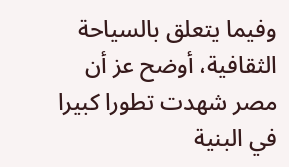وفيما يتعلق بالسياحة الثقافية، أوضح عز أن مصر شهدت تطورا كبيرا في البنية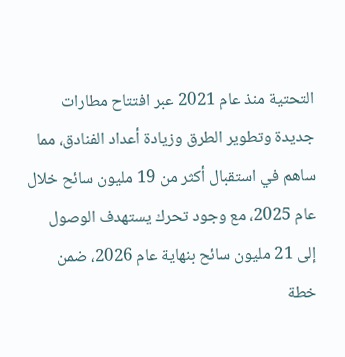التحتية منذ عام 2021 عبر افتتاح مطارات جديدة وتطوير الطرق وزيادة أعداد الفنادق، مما ساهم في استقبال أكثر من 19 مليون سائح خلال عام 2025، مع وجود تحرك يستهدف الوصول إلى 21 مليون سائح بنهاية عام 2026، ضمن خطة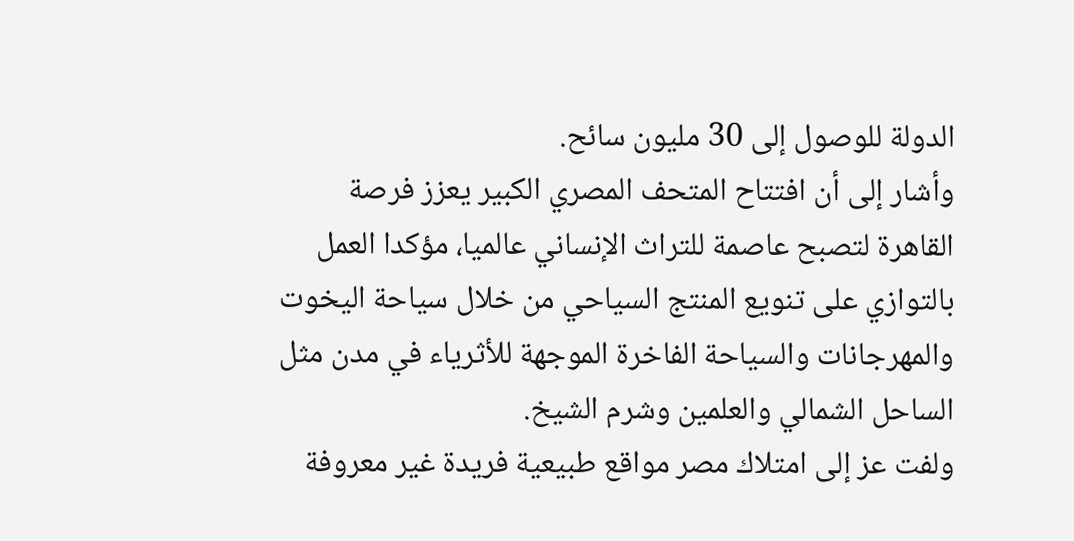الدولة للوصول إلى 30 مليون سائح.
وأشار إلى أن افتتاح المتحف المصري الكبير يعزز فرصة القاهرة لتصبح عاصمة للتراث الإنساني عالميا، مؤكدا العمل بالتوازي على تنويع المنتج السياحي من خلال سياحة اليخوت والمهرجانات والسياحة الفاخرة الموجهة للأثرياء في مدن مثل الساحل الشمالي والعلمين وشرم الشيخ.
ولفت عز إلى امتلاك مصر مواقع طبيعية فريدة غير معروفة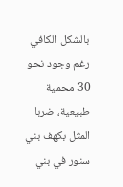بالشكل الكافي رغم وجود نحو 30 محمية طبيعية، ضربا المثل بكهف بني سنور في بني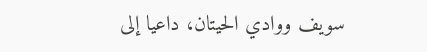سويف ووادي الحيتان، داعيا إلى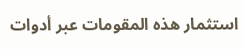استثمار هذه المقومات عبر أدوات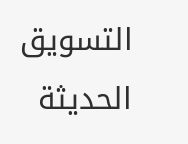التسويق الحديثة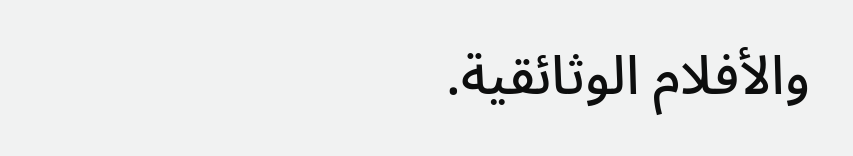والأفلام الوثائقية.